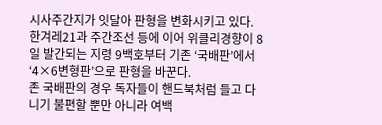시사주간지가 잇달아 판형을 변화시키고 있다.
한겨레21과 주간조선 등에 이어 위클리경향이 8일 발간되는 지령 9백호부터 기존 ‘국배판’에서 ‘4×6변형판’으로 판형을 바꾼다.
존 국배판의 경우 독자들이 핸드북처럼 들고 다니기 불편할 뿐만 아니라 여백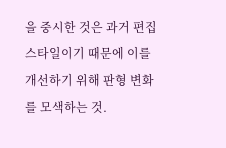을 중시한 것은 과거 편집스타일이기 때문에 이를 개선하기 위해 판형 변화를 모색하는 것.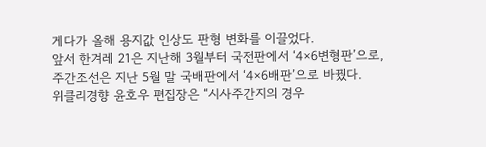게다가 올해 용지값 인상도 판형 변화를 이끌었다.
앞서 한겨레 21은 지난해 3월부터 국전판에서 ‘4×6변형판’으로, 주간조선은 지난 5월 말 국배판에서 ‘4×6배판’으로 바꿨다.
위클리경향 윤호우 편집장은 “시사주간지의 경우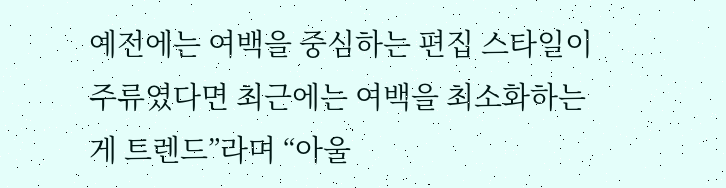예전에는 여백을 중심하는 편집 스타일이 주류였다면 최근에는 여백을 최소화하는 게 트렌드”라며 “아울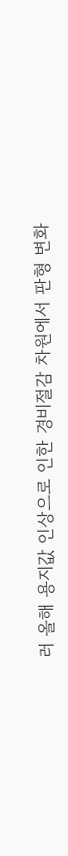러 올해 용지값 인상으로 인한 경비절감 차원에서 판형 변화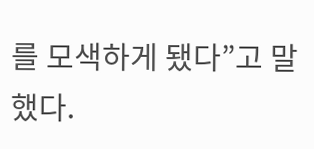를 모색하게 됐다”고 말했다.